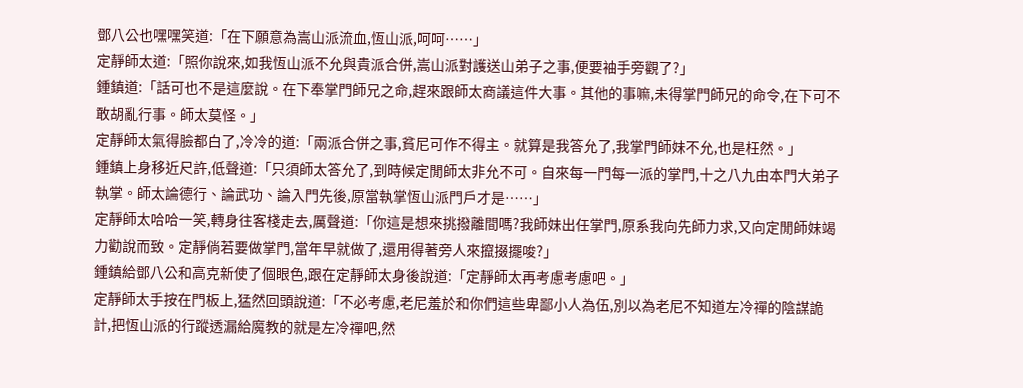鄧八公也嘿嘿笑道:「在下願意為嵩山派流血,恆山派,呵呵……」
定靜師太道:「照你說來,如我恆山派不允與貴派合併,嵩山派對護送山弟子之事,便要袖手旁觀了?」
鍾鎮道:「話可也不是這麼說。在下奉掌門師兄之命,趕來跟師太商議這件大事。其他的事嘛,未得掌門師兄的命令,在下可不敢胡亂行事。師太莫怪。」
定靜師太氣得臉都白了,冷冷的道:「兩派合併之事,貧尼可作不得主。就算是我答允了,我掌門師妹不允,也是枉然。」
鍾鎮上身移近尺許,低聲道:「只須師太答允了,到時候定閒師太非允不可。自來每一門每一派的掌門,十之八九由本門大弟子執掌。師太論德行、論武功、論入門先後,原當執掌恆山派門戶才是……」
定靜師太哈哈一笑,轉身往客棧走去,厲聲道:「你這是想來挑撥離間嗎?我師妹出任掌門,原系我向先師力求,又向定閒師妹竭力勸說而致。定靜倘若要做掌門,當年早就做了,還用得著旁人來攛掇擺唆?」
鍾鎮給鄧八公和高克新使了個眼色,跟在定靜師太身後說道:「定靜師太再考慮考慮吧。」
定靜師太手按在門板上,猛然回頭說道:「不必考慮,老尼羞於和你們這些卑鄙小人為伍,別以為老尼不知道左冷禪的陰謀詭計,把恆山派的行蹤透漏給魔教的就是左冷禪吧,然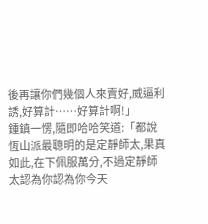後再讓你們幾個人來賣好,威逼利誘,好算計……好算計啊!」
鍾鎮一愣,隨即哈哈笑道:「都說恆山派最聰明的是定靜師太,果真如此,在下佩服萬分,不過定靜師太認為你認為你今天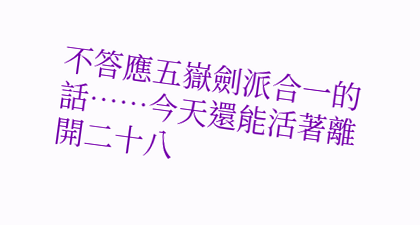不答應五嶽劍派合一的話……今天還能活著離開二十八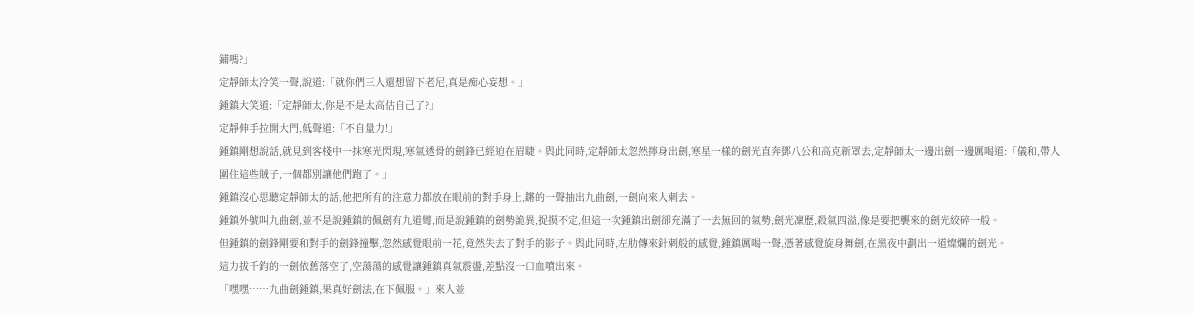鋪嗎?」
定靜師太冷笑一聲,說道:「就你們三人還想留下老尼,真是痴心妄想。」
鍾鎮大笑道:「定靜師太,你是不是太高估自己了?」
定靜伸手拉開大門,低聲道:「不自量力!」
鍾鎮剛想說話,就見到客棧中一抹寒光閃現,寒氣透骨的劍鋒已經迫在眉睫。與此同時,定靜師太忽然擰身出劍,寒星一樣的劍光直奔鄧八公和高克新罩去,定靜師太一邊出劍一邊厲喝道:「儀和,帶人圍住這些賊子,一個都別讓他們跑了。」
鍾鎮沒心思聽定靜師太的話,他把所有的注意力都放在眼前的對手身上,鏘的一聲抽出九曲劍,一劍向來人刺去。
鍾鎮外號叫九曲劍,並不是說鍾鎮的佩劍有九道彎,而是說鍾鎮的劍勢詭異,捉摸不定,但這一次鍾鎮出劍卻充滿了一去無回的氣勢,劍光凜歷,殺氣四溢,像是要把襲來的劍光絞碎一般。
但鍾鎮的劍鋒剛要和對手的劍鋒撞擊,忽然感覺眼前一花,竟然失去了對手的影子。與此同時,左肋傳來針刺般的感覺,鍾鎮厲喝一聲,憑著感覺旋身舞劍,在黑夜中劃出一道燦爛的劍光。
這力拔千鈞的一劍依舊落空了,空蕩蕩的感覺讓鍾鎮真氣震盪,差點沒一口血噴出來。
「嘿嘿……九曲劍鍾鎮,果真好劍法,在下佩服。」來人並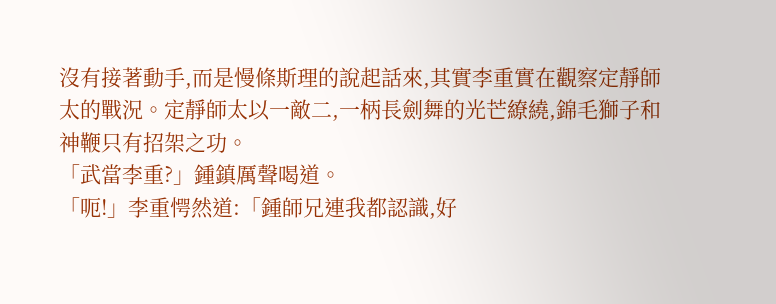沒有接著動手,而是慢條斯理的說起話來,其實李重實在觀察定靜師太的戰況。定靜師太以一敵二,一柄長劍舞的光芒繚繞,錦毛獅子和神鞭只有招架之功。
「武當李重?」鍾鎮厲聲喝道。
「呃!」李重愕然道:「鍾師兄連我都認識,好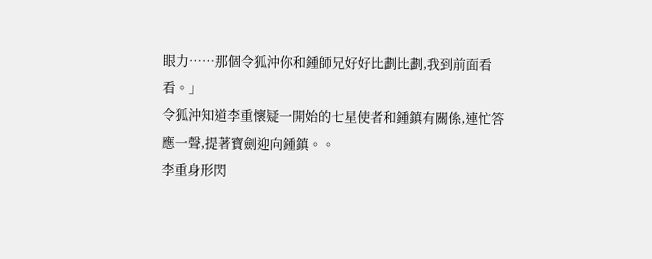眼力……那個令狐沖你和鍾師兄好好比劃比劃,我到前面看看。」
令狐沖知道李重懷疑一開始的七星使者和鍾鎮有關係,連忙答應一聲,提著寶劍迎向鍾鎮。。
李重身形閃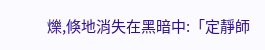爍,倏地消失在黑暗中:「定靜師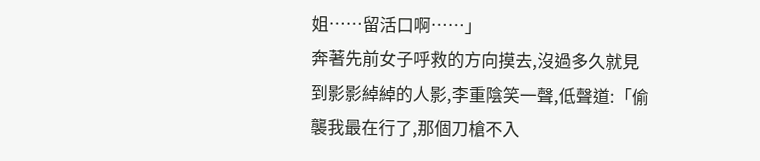姐……留活口啊……」
奔著先前女子呼救的方向摸去,沒過多久就見到影影綽綽的人影,李重陰笑一聲,低聲道:「偷襲我最在行了,那個刀槍不入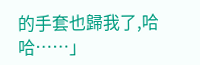的手套也歸我了,哈哈……」